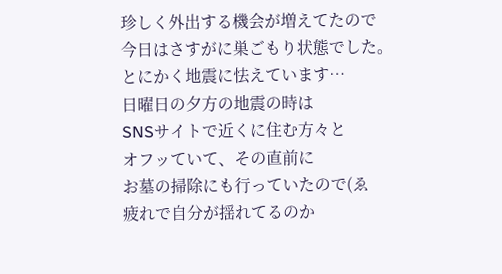珍しく外出する機会が増えてたので
今日はさすがに巣ごもり状態でした。
とにかく地震に怯えています…
日曜日の夕方の地震の時は
SNSサイトで近くに住む方々と
オフッていて、その直前に
お墓の掃除にも行っていたので(ゑ
疲れで自分が揺れてるのか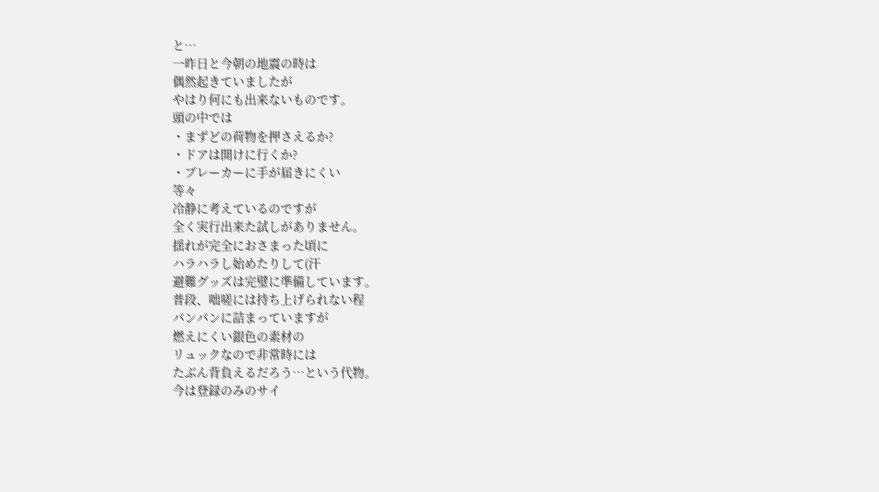と…
一昨日と今朝の地震の時は
偶然起きていましたが
やはり何にも出来ないものです。
頭の中では
・まずどの荷物を押さえるか?
・ドアは開けに行くか?
・ブレーカーに手が届きにくい
等々
冷静に考えているのですが
全く実行出来た試しがありません。
揺れが完全におさまった頃に
ハラハラし始めたりして(汗
避難グッズは完璧に準備しています。
普段、咄嗟には持ち上げられない程
パンパンに詰まっていますが
燃えにくい銀色の素材の
リュックなので非常時には
たぶん背負えるだろう…という代物。
今は登録のみのサイ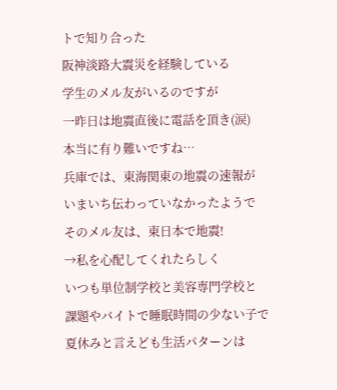トで知り合った
阪神淡路大震災を経験している
学生のメル友がいるのですが
一昨日は地震直後に電話を頂き(涙)
本当に有り難いですね…
兵庫では、東海関東の地震の速報が
いまいち伝わっていなかったようで
そのメル友は、東日本で地震!
→私を心配してくれたらしく
いつも単位制学校と美容専門学校と
課題やバイトで睡眠時間の少ない子で
夏休みと言えども生活パターンは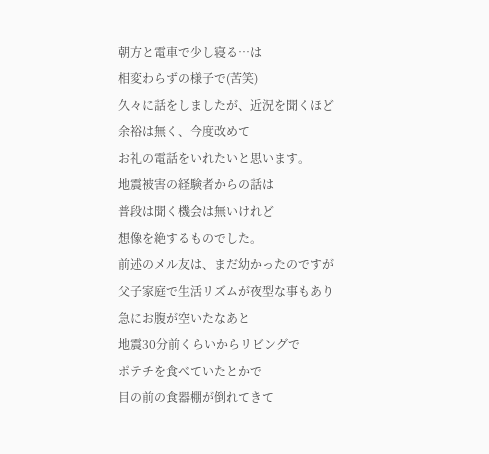朝方と電車で少し寝る…は
相変わらずの様子で(苦笑)
久々に話をしましたが、近況を聞くほど
余裕は無く、今度改めて
お礼の電話をいれたいと思います。
地震被害の経験者からの話は
普段は聞く機会は無いけれど
想像を絶するものでした。
前述のメル友は、まだ幼かったのですが
父子家庭で生活リズムが夜型な事もあり
急にお腹が空いたなあと
地震30分前くらいからリビングで
ポテチを食べていたとかで
目の前の食器棚が倒れてきて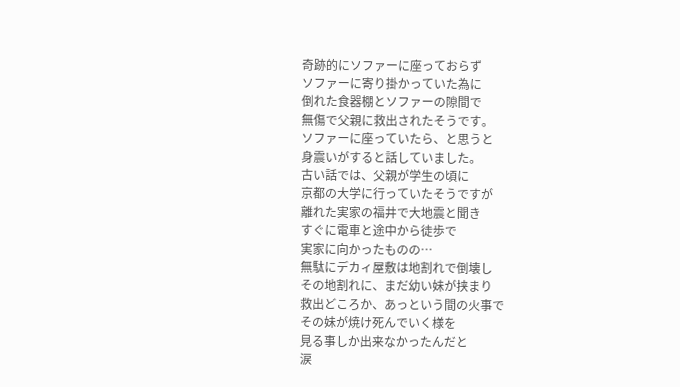奇跡的にソファーに座っておらず
ソファーに寄り掛かっていた為に
倒れた食器棚とソファーの隙間で
無傷で父親に救出されたそうです。
ソファーに座っていたら、と思うと
身震いがすると話していました。
古い話では、父親が学生の頃に
京都の大学に行っていたそうですが
離れた実家の福井で大地震と聞き
すぐに電車と途中から徒歩で
実家に向かったものの…
無駄にデカィ屋敷は地割れで倒壊し
その地割れに、まだ幼い妹が挟まり
救出どころか、あっという間の火事で
その妹が焼け死んでいく様を
見る事しか出来なかったんだと
涙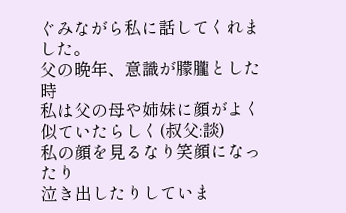ぐみながら私に話してくれました。
父の晩年、意識が朦朧とした時
私は父の母や姉妹に顔がよく
似ていたらしく(叔父:談)
私の顔を見るなり笑顔になったり
泣き出したりしていま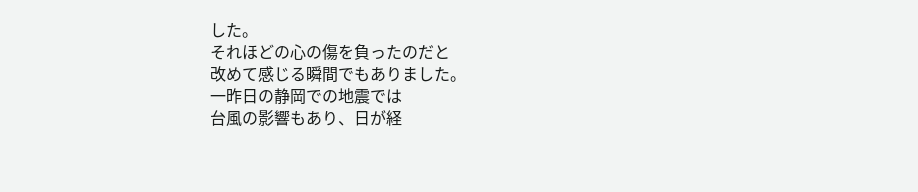した。
それほどの心の傷を負ったのだと
改めて感じる瞬間でもありました。
一昨日の静岡での地震では
台風の影響もあり、日が経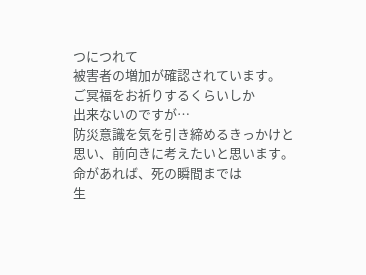つにつれて
被害者の増加が確認されています。
ご冥福をお祈りするくらいしか
出来ないのですが…
防災意識を気を引き締めるきっかけと
思い、前向きに考えたいと思います。
命があれば、死の瞬間までは
生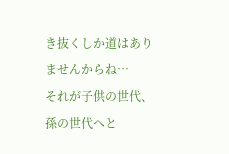き抜くしか道はありませんからね…
それが子供の世代、孫の世代へと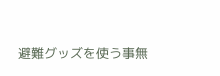避難グッズを使う事無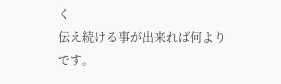く
伝え続ける事が出来れば何よりです。